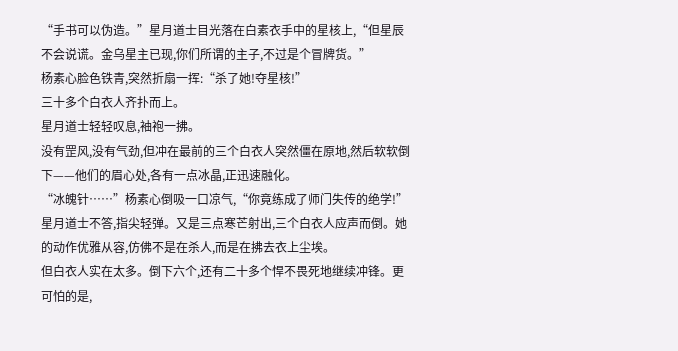“手书可以伪造。”星月道士目光落在白素衣手中的星核上,“但星辰不会说谎。金乌星主已现,你们所谓的主子,不过是个冒牌货。”
杨素心脸色铁青,突然折扇一挥:“杀了她!夺星核!”
三十多个白衣人齐扑而上。
星月道士轻轻叹息,袖袍一拂。
没有罡风,没有气劲,但冲在最前的三个白衣人突然僵在原地,然后软软倒下——他们的眉心处,各有一点冰晶,正迅速融化。
“冰魄针……”杨素心倒吸一口凉气,“你竟练成了师门失传的绝学!”
星月道士不答,指尖轻弹。又是三点寒芒射出,三个白衣人应声而倒。她的动作优雅从容,仿佛不是在杀人,而是在拂去衣上尘埃。
但白衣人实在太多。倒下六个,还有二十多个悍不畏死地继续冲锋。更可怕的是,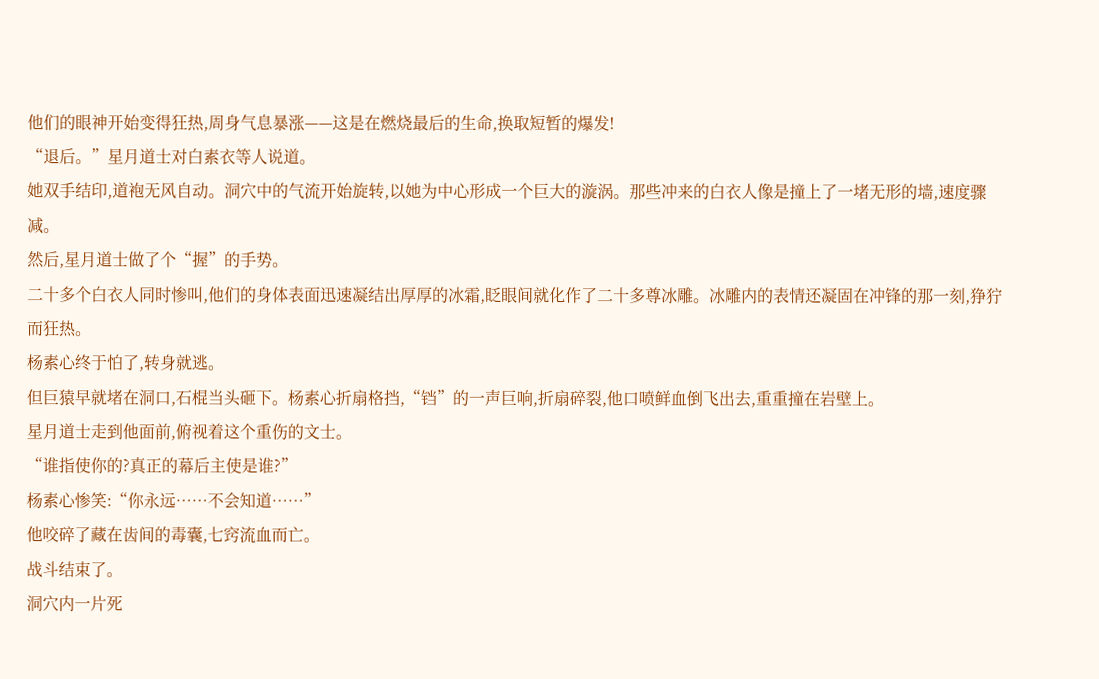他们的眼神开始变得狂热,周身气息暴涨——这是在燃烧最后的生命,换取短暂的爆发!
“退后。”星月道士对白素衣等人说道。
她双手结印,道袍无风自动。洞穴中的气流开始旋转,以她为中心形成一个巨大的漩涡。那些冲来的白衣人像是撞上了一堵无形的墙,速度骤减。
然后,星月道士做了个“握”的手势。
二十多个白衣人同时惨叫,他们的身体表面迅速凝结出厚厚的冰霜,眨眼间就化作了二十多尊冰雕。冰雕内的表情还凝固在冲锋的那一刻,狰狞而狂热。
杨素心终于怕了,转身就逃。
但巨猿早就堵在洞口,石棍当头砸下。杨素心折扇格挡,“铛”的一声巨响,折扇碎裂,他口喷鲜血倒飞出去,重重撞在岩壁上。
星月道士走到他面前,俯视着这个重伤的文士。
“谁指使你的?真正的幕后主使是谁?”
杨素心惨笑:“你永远……不会知道……”
他咬碎了藏在齿间的毒囊,七窍流血而亡。
战斗结束了。
洞穴内一片死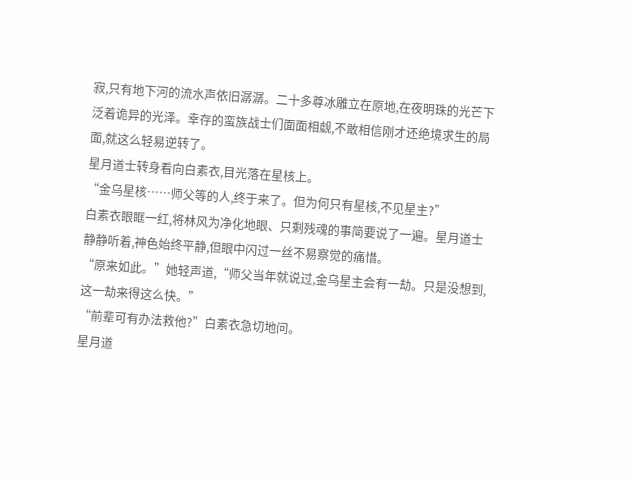寂,只有地下河的流水声依旧潺潺。二十多尊冰雕立在原地,在夜明珠的光芒下泛着诡异的光泽。幸存的蛮族战士们面面相觑,不敢相信刚才还绝境求生的局面,就这么轻易逆转了。
星月道士转身看向白素衣,目光落在星核上。
“金乌星核……师父等的人,终于来了。但为何只有星核,不见星主?”
白素衣眼眶一红,将林风为净化地眼、只剩残魂的事简要说了一遍。星月道士静静听着,神色始终平静,但眼中闪过一丝不易察觉的痛惜。
“原来如此。”她轻声道,“师父当年就说过,金乌星主会有一劫。只是没想到,这一劫来得这么快。”
“前辈可有办法救他?”白素衣急切地问。
星月道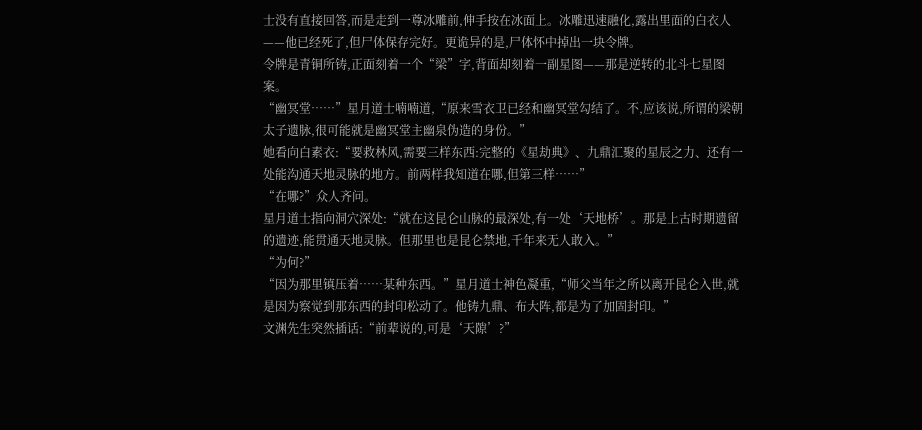士没有直接回答,而是走到一尊冰雕前,伸手按在冰面上。冰雕迅速融化,露出里面的白衣人——他已经死了,但尸体保存完好。更诡异的是,尸体怀中掉出一块令牌。
令牌是青铜所铸,正面刻着一个“梁”字,背面却刻着一副星图——那是逆转的北斗七星图案。
“幽冥堂……”星月道士喃喃道,“原来雪衣卫已经和幽冥堂勾结了。不,应该说,所谓的梁朝太子遗脉,很可能就是幽冥堂主幽泉伪造的身份。”
她看向白素衣:“要救林风,需要三样东西:完整的《星劫典》、九鼎汇聚的星辰之力、还有一处能沟通天地灵脉的地方。前两样我知道在哪,但第三样……”
“在哪?”众人齐问。
星月道士指向洞穴深处:“就在这昆仑山脉的最深处,有一处‘天地桥’。那是上古时期遗留的遗迹,能贯通天地灵脉。但那里也是昆仑禁地,千年来无人敢入。”
“为何?”
“因为那里镇压着……某种东西。”星月道士神色凝重,“师父当年之所以离开昆仑入世,就是因为察觉到那东西的封印松动了。他铸九鼎、布大阵,都是为了加固封印。”
文渊先生突然插话:“前辈说的,可是‘天隙’?”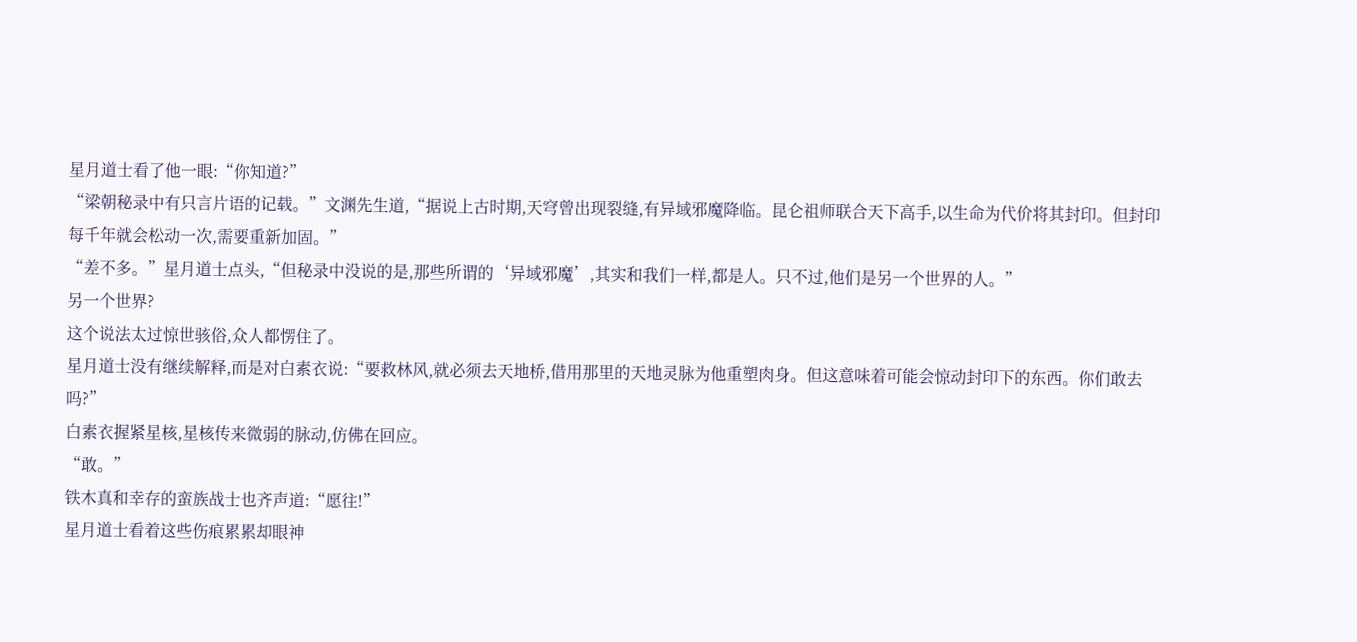星月道士看了他一眼:“你知道?”
“梁朝秘录中有只言片语的记载。”文渊先生道,“据说上古时期,天穹曾出现裂缝,有异域邪魔降临。昆仑祖师联合天下高手,以生命为代价将其封印。但封印每千年就会松动一次,需要重新加固。”
“差不多。”星月道士点头,“但秘录中没说的是,那些所谓的‘异域邪魔’,其实和我们一样,都是人。只不过,他们是另一个世界的人。”
另一个世界?
这个说法太过惊世骇俗,众人都愣住了。
星月道士没有继续解释,而是对白素衣说:“要救林风,就必须去天地桥,借用那里的天地灵脉为他重塑肉身。但这意味着可能会惊动封印下的东西。你们敢去吗?”
白素衣握紧星核,星核传来微弱的脉动,仿佛在回应。
“敢。”
铁木真和幸存的蛮族战士也齐声道:“愿往!”
星月道士看着这些伤痕累累却眼神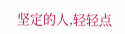坚定的人,轻轻点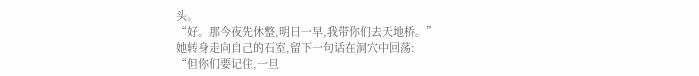头。
“好。那今夜先休整,明日一早,我带你们去天地桥。”
她转身走向自己的石室,留下一句话在洞穴中回荡:
“但你们要记住,一旦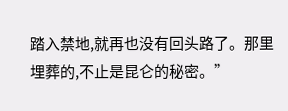踏入禁地,就再也没有回头路了。那里埋葬的,不止是昆仑的秘密。”